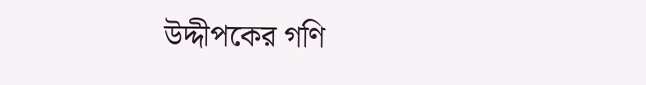উদ্দীপকের গণি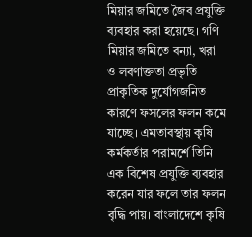মিয়ার জমিতে জৈব প্রযুক্তি ব্যবহার করা হয়েছে। গণি মিয়ার জমিতে বন্যা, খরা ও লবণাক্ততা প্রভৃতি প্রাকৃতিক দুর্যোগজনিত কারণে ফসলের ফলন কমে যাচ্ছে। এমতাবস্থায় কৃষি কর্মকর্তার পরামর্শে তিনি এক বিশেষ প্রযুক্তি ব্যবহার করেন যার ফলে তার ফলন বৃদ্ধি পায়। বাংলাদেশে কৃষি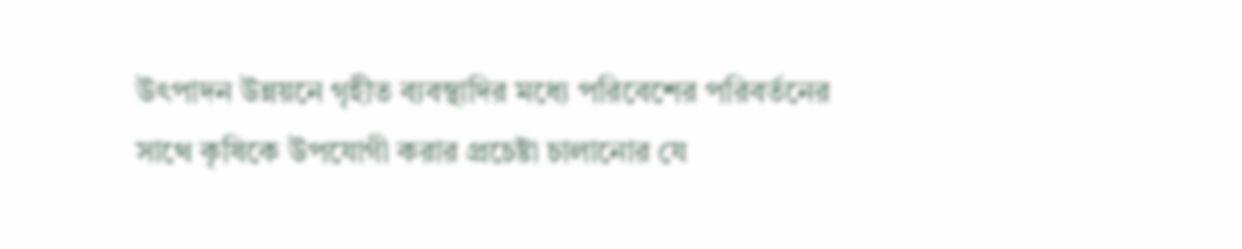উৎপাদন উন্নয়নে গৃহীত ব্যবস্থাদির মধ্যে পরিবেশের পরিবর্তনের সাথে কৃষিকে উপযোগী করার প্রচেষ্টা চালানোর যে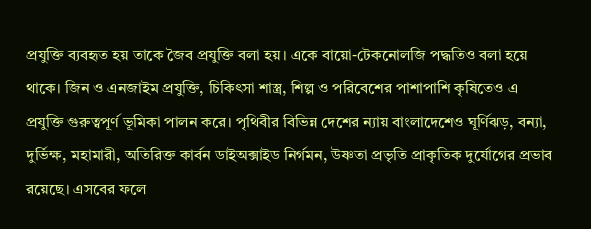প্রযুক্তি ব্যবহৃত হয় তাকে জৈব প্রযুক্তি বলা হয়। একে বায়ো-টেকনোলজি পদ্ধতিও বলা হয়ে থাকে। জিন ও এনজাইম প্রযুক্তি, চিকিৎসা শাস্ত্র, শিল্প ও পরিবেশের পাশাপাশি কৃষিতেও এ প্রযুক্তি গুরুত্বপূর্ণ ভূমিকা পালন করে। পৃথিবীর বিভিন্ন দেশের ন্যায় বাংলাদেশেও ঘূর্ণিঝড়, বন্যা, দুর্ভিক্ষ, মহামারী, অতিরিক্ত কার্বন ডাইঅক্সাইড নির্গমন, উষ্ণতা প্রভৃতি প্রাকৃতিক দুর্যোগের প্রভাব রয়েছে। এসবের ফলে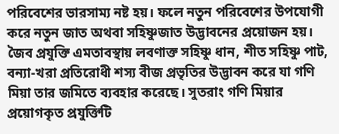পরিবেশের ভারসাম্য নষ্ট হয়। ফলে নতুন পরিবেশের উপযোগী করে নতুন জাত অথবা সহিষ্ণুজাত উদ্ভাবনের প্রয়োজন হয়। জৈব প্রযুক্তি এমতাবস্থায় লবণাক্ত সহিষ্ণু ধান, শীত সহিষ্ণু পাট, বন্যা-খরা প্রতিরোধী শস্য বীজ প্রভৃতির উদ্ভাবন করে যা গণি মিয়া তার জমিতে ব্যবহার করেছে। সুতরাং গণি মিয়ার প্রয়োগকৃত প্রযুক্তিটি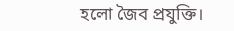হলো জৈব প্রযুক্তি।